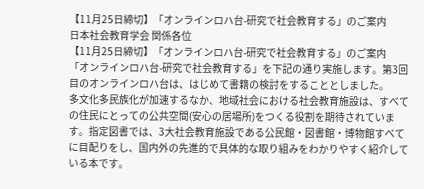【11月25日締切】「オンラインロハ台-研究で社会教育する」のご案内
日本社会教育学会 関係各位
【11月25日締切】「オンラインロハ台-研究で社会教育する」のご案内
「オンラインロハ台-研究で社会教育する」を下記の通り実施します。第3回目のオンラインロハ台は、はじめて書籍の検討をすることとしました。
多文化多民族化が加速するなか、地域社会における社会教育施設は、すべての住民にとっての公共空間(安心の居場所)をつくる役割を期待されています。指定図書では、3大社会教育施設である公民館・図書館・博物館すべてに目配りをし、国内外の先進的で具体的な取り組みをわかりやすく紹介している本です。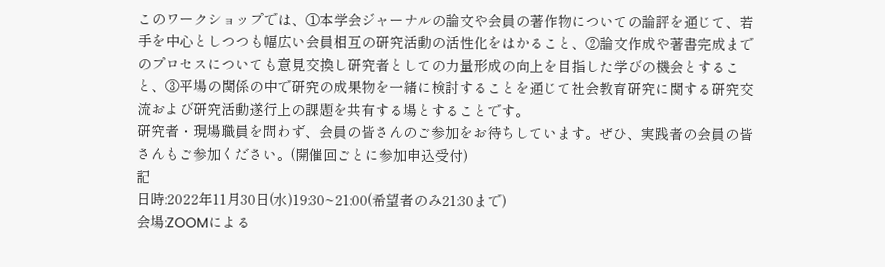このワークショップでは、①本学会ジャーナルの論文や会員の著作物についての論評を通じて、若手を中心としつつも幅広い会員相互の研究活動の活性化をはかること、②論文作成や著書完成までのプロセスについても意見交換し研究者としての力量形成の向上を目指した学びの機会とすること、③平場の関係の中で研究の成果物を一緒に検討することを通じて社会教育研究に関する研究交流および研究活動遂行上の課題を共有する場とすることです。
研究者・現場職員を問わず、会員の皆さんのご参加をお待ちしています。ぜひ、実践者の会員の皆さんもご参加ください。(開催回ごとに参加申込受付)
記
日時:2022年11月30日(水)19:30~21:00(希望者のみ21:30まで)
会場:ZOOMによる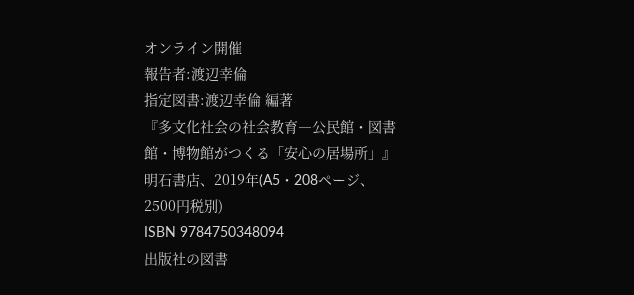オンライン開催
報告者:渡辺幸倫
指定図書:渡辺幸倫 編著
『多文化社会の社会教育―公民館・図書館・博物館がつくる「安心の居場所」』
明石書店、2019年(A5・208ページ、2500円税別)
ISBN 9784750348094
出版社の図書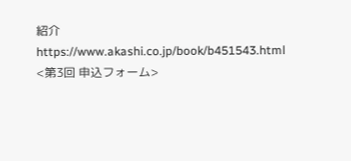紹介 https://www.akashi.co.jp/book/b451543.html
<第3回 申込フォーム>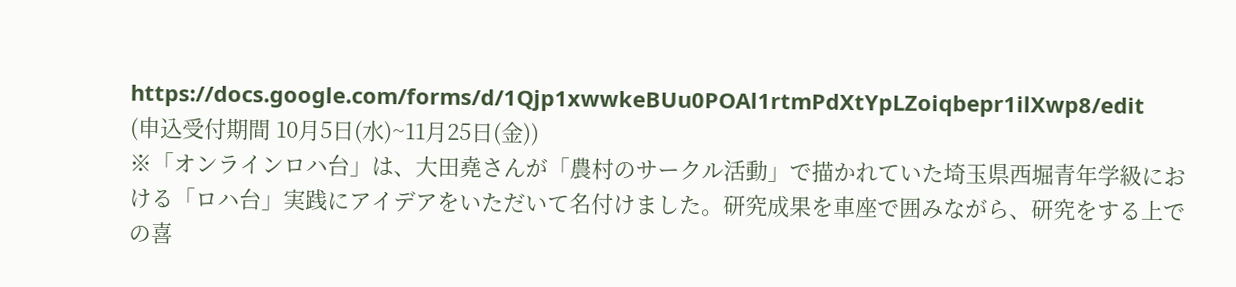https://docs.google.com/forms/d/1Qjp1xwwkeBUu0POAl1rtmPdXtYpLZoiqbepr1ilXwp8/edit
(申込受付期間 10月5日(水)~11月25日(金))
※「オンラインロハ台」は、大田堯さんが「農村のサークル活動」で描かれていた埼玉県西堀青年学級における「ロハ台」実践にアイデアをいただいて名付けました。研究成果を車座で囲みながら、研究をする上での喜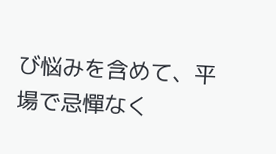び悩みを含めて、平場で忌憚なく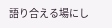語り合える場にし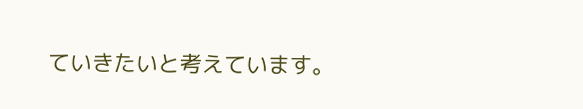ていきたいと考えています。